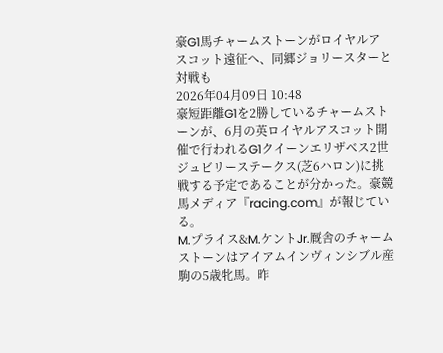豪G1馬チャームストーンがロイヤルアスコット遠征へ、同郷ジョリースターと対戦も
2026年04月09日 10:48
豪短距離G1を2勝しているチャームストーンが、6月の英ロイヤルアスコット開催で行われるG1クイーンエリザベス2世ジュビリーステークス(芝6ハロン)に挑戦する予定であることが分かった。豪競馬メディア『racing.com』が報じている。
M.プライス&M.ケントJr.厩舎のチャームストーンはアイアムインヴィンシブル産駒の5歳牝馬。昨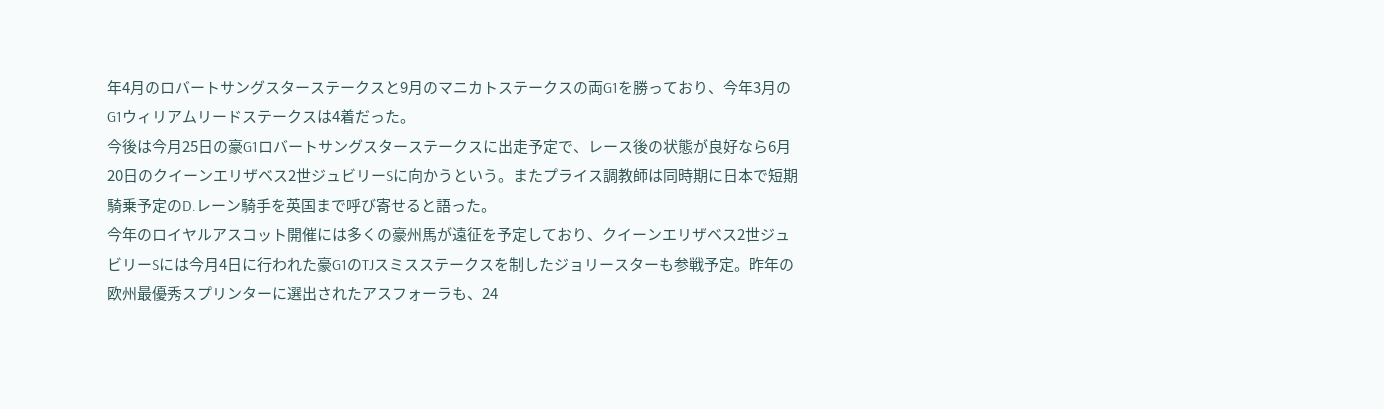年4月のロバートサングスターステークスと9月のマニカトステークスの両G1を勝っており、今年3月のG1ウィリアムリードステークスは4着だった。
今後は今月25日の豪G1ロバートサングスターステークスに出走予定で、レース後の状態が良好なら6月20日のクイーンエリザベス2世ジュビリーSに向かうという。またプライス調教師は同時期に日本で短期騎乗予定のD.レーン騎手を英国まで呼び寄せると語った。
今年のロイヤルアスコット開催には多くの豪州馬が遠征を予定しており、クイーンエリザベス2世ジュビリーSには今月4日に行われた豪G1のTJスミスステークスを制したジョリースターも参戦予定。昨年の欧州最優秀スプリンターに選出されたアスフォーラも、24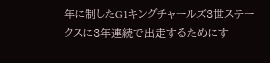年に制したG1キングチャールズ3世ステークスに3年連続で出走するためにす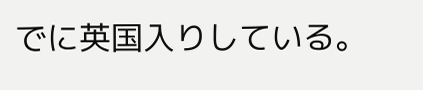でに英国入りしている。